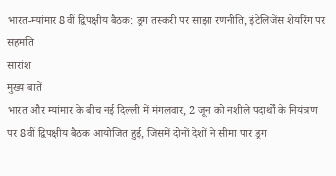भारत-म्यांमार 8वीं द्विपक्षीय बैठक: ड्रग तस्करी पर साझा रणनीति, इंटेलिजेंस शेयरिंग पर सहमति
सारांश
मुख्य बातें
भारत और म्यांमार के बीच नई दिल्ली में मंगलवार, 2 जून को नशीले पदार्थों के नियंत्रण पर 8वीं द्विपक्षीय बैठक आयोजित हुई, जिसमें दोनों देशों ने सीमा पार ड्रग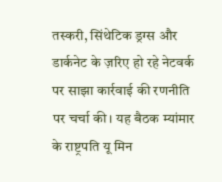तस्करी, सिंथेटिक ड्रग्स और डार्कनेट के ज़रिए हो रहे नेटवर्क पर साझा कार्रवाई की रणनीति पर चर्चा की। यह बैठक म्यांमार के राष्ट्रपति यू मिन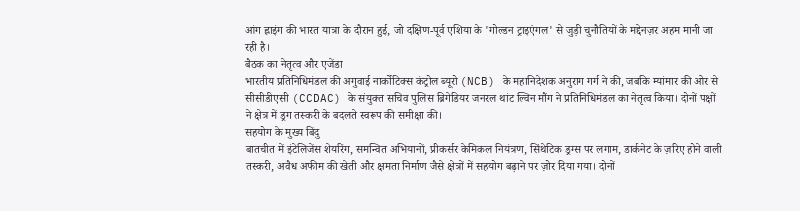आंग ह्लाइंग की भारत यात्रा के दौरान हुई, जो दक्षिण-पूर्व एशिया के 'गोल्डन ट्राइएंगल' से जुड़ी चुनौतियों के मद्देनज़र अहम मानी जा रही है।
बैठक का नेतृत्व और एजेंडा
भारतीय प्रतिनिधिमंडल की अगुवाई नार्कोटिक्स कंट्रोल ब्यूरो (NCB) के महानिदेशक अनुराग गर्ग ने की, जबकि म्यांमार की ओर से सीसीडीएसी (CCDAC) के संयुक्त सचिव पुलिस ब्रिगेडियर जनरल थांट ल्विन मौंग ने प्रतिनिधिमंडल का नेतृत्व किया। दोनों पक्षों ने क्षेत्र में ड्रग तस्करी के बदलते स्वरूप की समीक्षा की।
सहयोग के मुख्य बिंदु
बातचीत में इंटेलिजेंस शेयरिंग, समन्वित अभियानों, प्रीकर्सर केमिकल नियंत्रण, सिंथेटिक ड्रग्स पर लगाम, डार्कनेट के ज़रिए होने वाली तस्करी, अवैध अफीम की खेती और क्षमता निर्माण जैसे क्षेत्रों में सहयोग बढ़ाने पर ज़ोर दिया गया। दोनों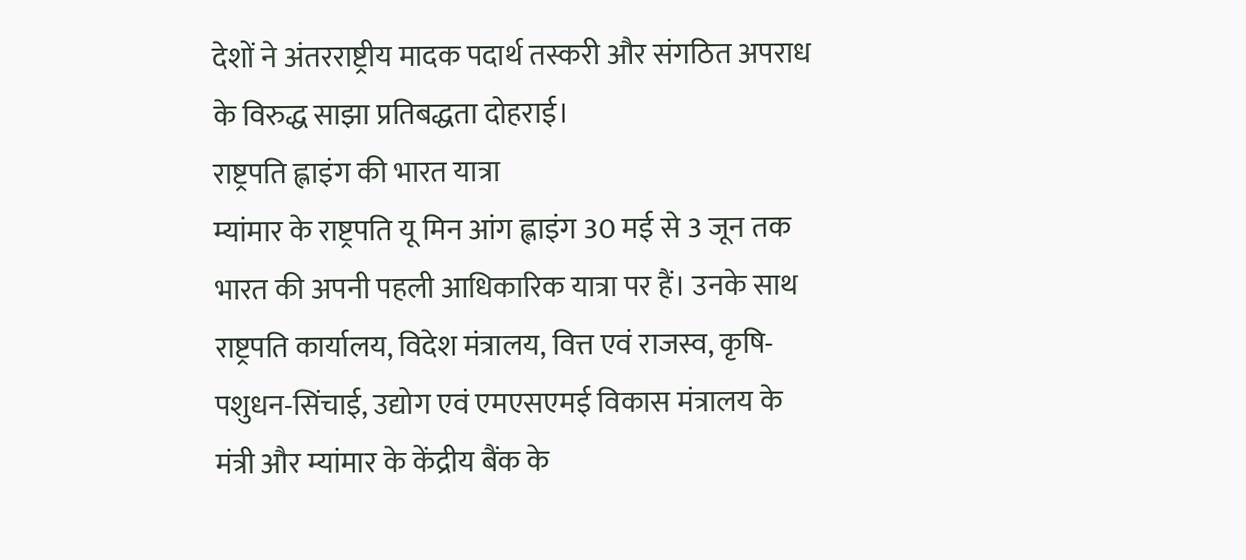देशों ने अंतरराष्ट्रीय मादक पदार्थ तस्करी और संगठित अपराध के विरुद्ध साझा प्रतिबद्धता दोहराई।
राष्ट्रपति ह्लाइंग की भारत यात्रा
म्यांमार के राष्ट्रपति यू मिन आंग ह्लाइंग 30 मई से 3 जून तक भारत की अपनी पहली आधिकारिक यात्रा पर हैं। उनके साथ राष्ट्रपति कार्यालय, विदेश मंत्रालय, वित्त एवं राजस्व, कृषि-पशुधन-सिंचाई, उद्योग एवं एमएसएमई विकास मंत्रालय के मंत्री और म्यांमार के केंद्रीय बैंक के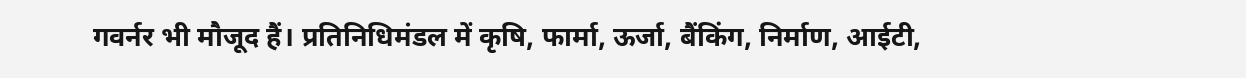गवर्नर भी मौजूद हैं। प्रतिनिधिमंडल में कृषि, फार्मा, ऊर्जा, बैंकिंग, निर्माण, आईटी,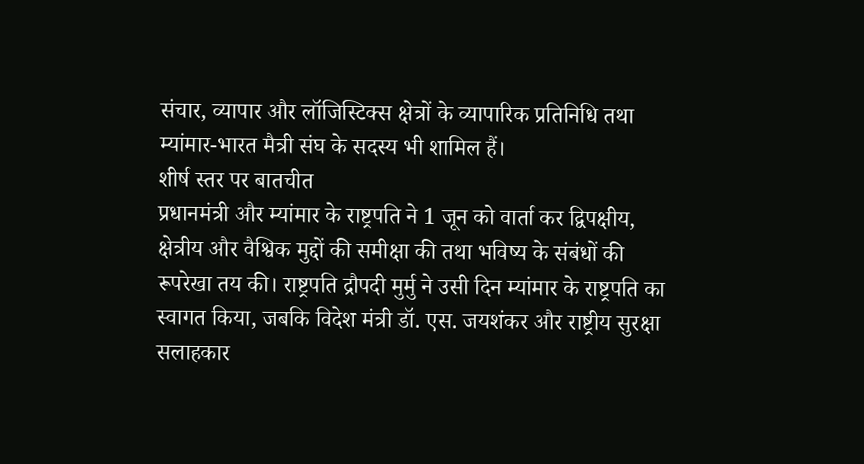संचार, व्यापार और लॉजिस्टिक्स क्षेत्रों के व्यापारिक प्रतिनिधि तथा म्यांमार-भारत मैत्री संघ के सदस्य भी शामिल हैं।
शीर्ष स्तर पर बातचीत
प्रधानमंत्री और म्यांमार के राष्ट्रपति ने 1 जून को वार्ता कर द्विपक्षीय, क्षेत्रीय और वैश्विक मुद्दों की समीक्षा की तथा भविष्य के संबंधों की रूपरेखा तय की। राष्ट्रपति द्रौपदी मुर्मु ने उसी दिन म्यांमार के राष्ट्रपति का स्वागत किया, जबकि विदेश मंत्री डॉ. एस. जयशंकर और राष्ट्रीय सुरक्षा सलाहकार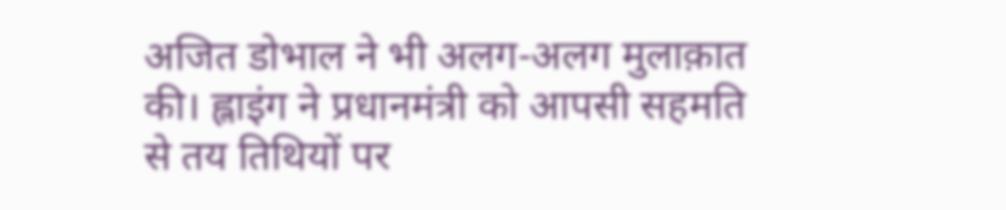अजित डोभाल ने भी अलग-अलग मुलाक़ात की। ह्लाइंग ने प्रधानमंत्री को आपसी सहमति से तय तिथियों पर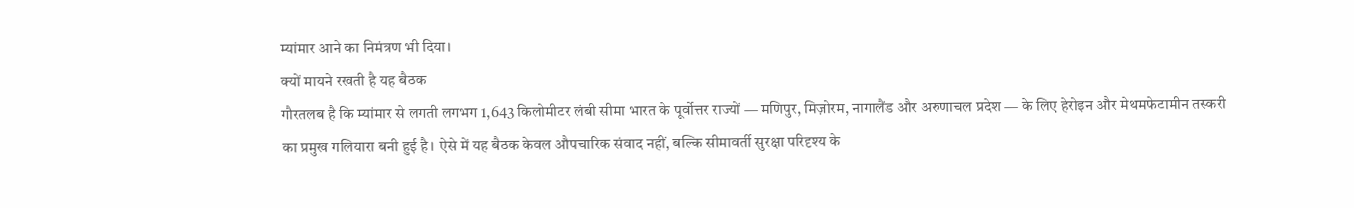म्यांमार आने का निमंत्रण भी दिया।
क्यों मायने रखती है यह बैठक
गौरतलब है कि म्यांमार से लगती लगभग 1,643 किलोमीटर लंबी सीमा भारत के पूर्वोत्तर राज्यों — मणिपुर, मिज़ोरम, नागालैंड और अरुणाचल प्रदेश — के लिए हेरोइन और मेथमफेटामीन तस्करी का प्रमुख गलियारा बनी हुई है। ऐसे में यह बैठक केवल औपचारिक संवाद नहीं, बल्कि सीमावर्ती सुरक्षा परिदृश्य के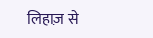लिहाज़ से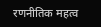रणनीतिक महत्व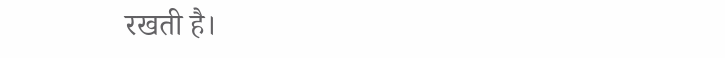रखती है।